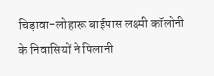चिड़ावा-लोहारू बाईपास लक्ष्मी कॉलोनी के निवासियों ने पिलानी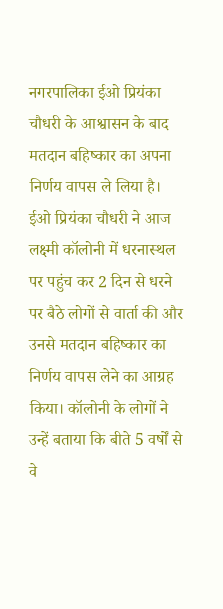नगरपालिका ईओ प्रियंका चौधरी के आश्वासन के बाद मतदान बहिष्कार का अपना निर्णय वापस ले लिया है।
ईओ प्रियंका चौधरी ने आज लक्ष्मी कॉलोनी में धरनास्थल पर पहुंच कर 2 दिन से धरने पर बैठे लोगों से वार्ता की और उनसे मतदान बहिष्कार का निर्णय वापस लेने का आग्रह किया। कॉलोनी के लोगों ने उन्हें बताया कि बीते 5 वर्षों से वे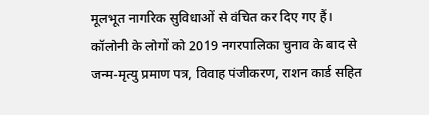मूलभूत नागरिक सुविधाओं से वंचित कर दिए गए हैं। कॉलोनी के लोगों को 2019 नगरपालिका चुनाव के बाद से जन्म-मृत्यु प्रमाण पत्र, विवाह पंजीकरण, राशन कार्ड सहित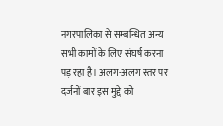नगरपालिका से सम्बन्धित अन्य सभी कामों के लिए संघर्ष करना पड़ रहा है। अलग-अलग स्तर पर दर्जनों बार इस मुद्दे को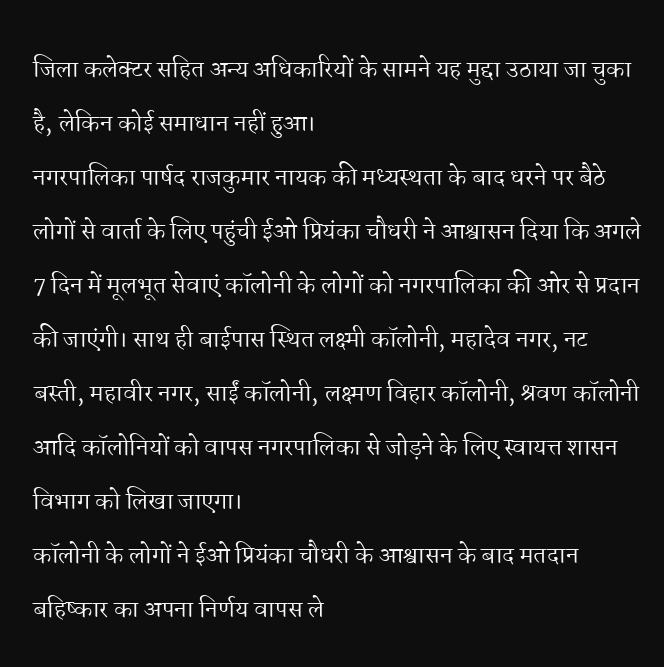जिला कलेक्टर सहित अन्य अधिकारियों के सामने यह मुद्दा उठाया जा चुका है, लेकिन कोई समाधान नहीं हुआ।
नगरपालिका पार्षद राजकुमार नायक की मध्यस्थता के बाद धरने पर बैठे लोगों से वार्ता के लिए पहुंची ईओ प्रियंका चौधरी ने आश्वासन दिया कि अगले 7 दिन में मूलभूत सेवाएं कॉलोनी के लोगों को नगरपालिका की ओर से प्रदान की जाएंगी। साथ ही बाईपास स्थित लक्ष्मी कॉलोनी, महादेव नगर, नट बस्ती, महावीर नगर, साईं कॉलोनी, लक्ष्मण विहार कॉलोनी, श्रवण कॉलोनी आदि कॉलोनियों को वापस नगरपालिका से जोड़ने के लिए स्वायत्त शासन विभाग को लिखा जाएगा।
कॉलोनी के लोगों ने ईओ प्रियंका चौधरी के आश्वासन के बाद मतदान बहिष्कार का अपना निर्णय वापस ले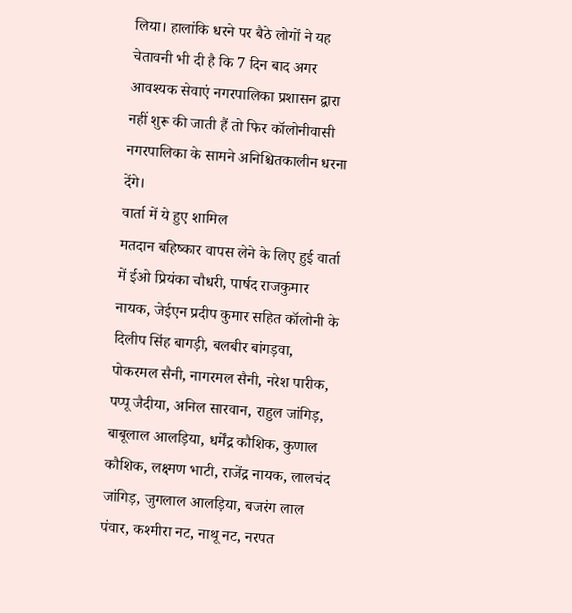लिया। हालांकि धरने पर बैठे लोगों ने यह चेतावनी भी दी है कि 7 दिन बाद अगर आवश्यक सेवाएं नगरपालिका प्रशासन द्वारा नहीं शुरू की जाती हैं तो फिर कॉलोनीवासी नगरपालिका के सामने अनिश्चितकालीन धरना देंगे।
वार्ता में ये हुए शामिल
मतदान बहिष्कार वापस लेने के लिए हुई वार्ता में ईओ प्रियंका चौधरी, पार्षद राजकुमार नायक, जेईएन प्रदीप कुमार सहित कॉलोनी के दिलीप सिंह बागड़ी, बलबीर बांगड़वा, पोकरमल सैनी, नागरमल सैनी, नरेश पारीक, पप्पू जैदीया, अनिल सारवान, राहुल जांगिड़, बाबूलाल आलड़िया, धर्मेंद्र कौशिक, कुणाल कौशिक, लक्ष्मण भाटी, राजेंद्र नायक, लालचंद जांगिड़, जुगलाल आलड़िया, बजरंग लाल पंवार, कश्मीरा नट, नाथू नट, नरपत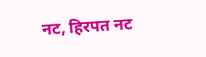नट, हिरपत नट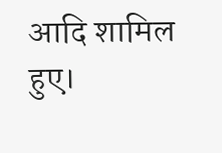आदि शामिल हुए।